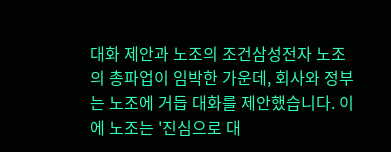대화 제안과 노조의 조건삼성전자 노조의 총파업이 임박한 가운데, 회사와 정부는 노조에 거듭 대화를 제안했습니다. 이에 노조는 '진심으로 대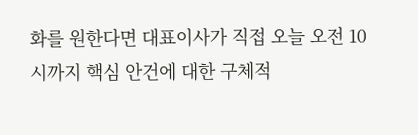화를 원한다면 대표이사가 직접 오늘 오전 10시까지 핵심 안건에 대한 구체적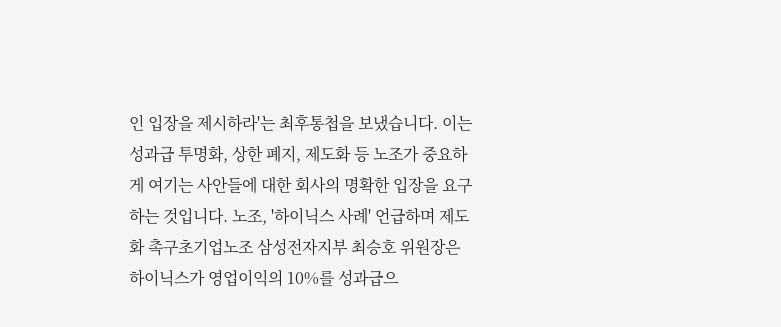인 입장을 제시하라'는 최후통첩을 보냈습니다. 이는 성과급 투명화, 상한 폐지, 제도화 등 노조가 중요하게 여기는 사안들에 대한 회사의 명확한 입장을 요구하는 것입니다. 노조, '하이닉스 사례' 언급하며 제도화 촉구초기업노조 삼성전자지부 최승호 위원장은 하이닉스가 영업이익의 10%를 성과급으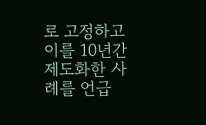로 고정하고 이를 10년간 제도화한 사례를 언급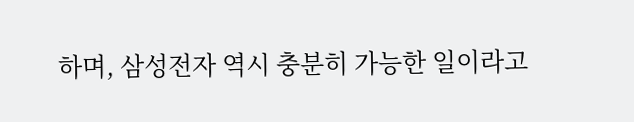하며, 삼성전자 역시 충분히 가능한 일이라고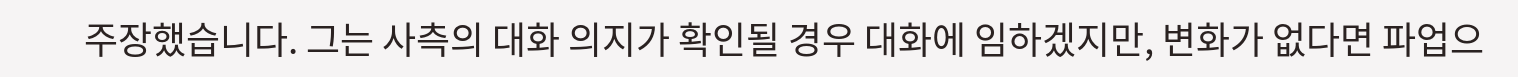주장했습니다. 그는 사측의 대화 의지가 확인될 경우 대화에 임하겠지만, 변화가 없다면 파업으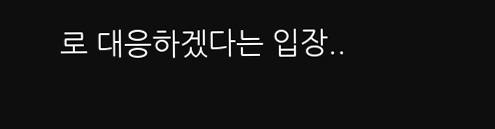로 대응하겠다는 입장..